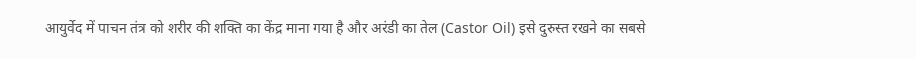आयुर्वेद में पाचन तंत्र को शरीर की शक्ति का केंद्र माना गया है और अरंडी का तेल (Castor Oil) इसे दुरुस्त रखने का सबसे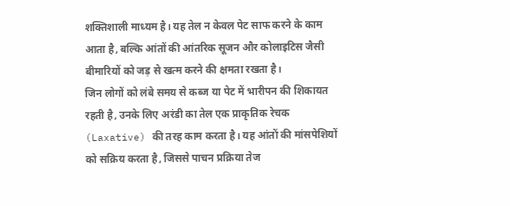शक्तिशाली माध्यम है। यह तेल न केवल पेट साफ करने के काम आता है, बल्कि आंतों की आंतरिक सूजन और कोलाइटिस जैसी बीमारियों को जड़ से खत्म करने की क्षमता रखता है।
जिन लोगों को लंबे समय से कब्ज या पेट में भारीपन की शिकायत रहती है, उनके लिए अरंडी का तेल एक प्राकृतिक रेचक (Laxative) की तरह काम करता है। यह आंतों की मांसपेशियों को सक्रिय करता है, जिससे पाचन प्रक्रिया तेज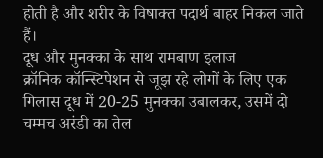होती है और शरीर के विषाक्त पदार्थ बाहर निकल जाते हैं।
दूध और मुनक्का के साथ रामबाण इलाज
क्रॉनिक कॉन्स्टिपेशन से जूझ रहे लोगों के लिए एक गिलास दूध में 20-25 मुनक्का उबालकर, उसमें दो चम्मच अरंडी का तेल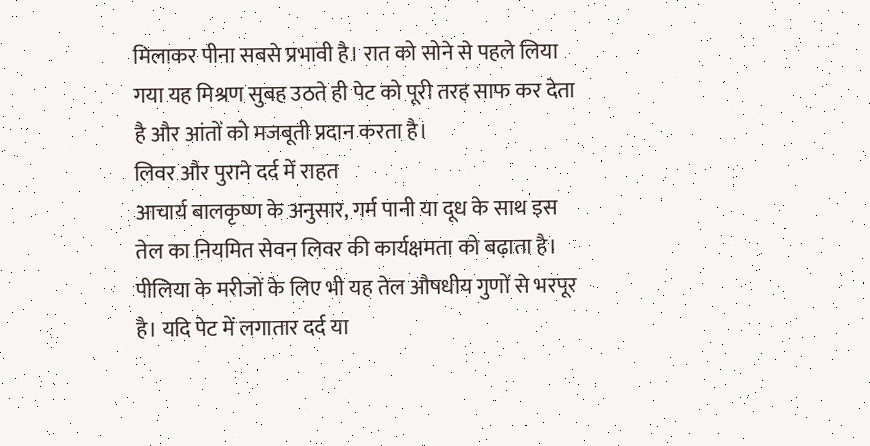मिलाकर पीना सबसे प्रभावी है। रात को सोने से पहले लिया गया यह मिश्रण सुबह उठते ही पेट को पूरी तरह साफ कर देता है और आंतों को मजबूती प्रदान करता है।
लिवर और पुराने दर्द में राहत
आचार्य बालकृष्ण के अनुसार, गर्म पानी या दूध के साथ इस तेल का नियमित सेवन लिवर की कार्यक्षमता को बढ़ाता है। पीलिया के मरीजों के लिए भी यह तेल औषधीय गुणों से भरपूर है। यदि पेट में लगातार दर्द या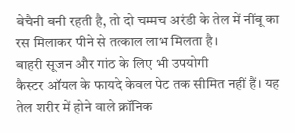बेचैनी बनी रहती है, तो दो चम्मच अरंडी के तेल में नींबू का रस मिलाकर पीने से तत्काल लाभ मिलता है।
बाहरी सूजन और गांठ के लिए भी उपयोगी
कैस्टर ऑयल के फायदे केवल पेट तक सीमित नहीं हैं। यह तेल शरीर में होने वाले क्रॉनिक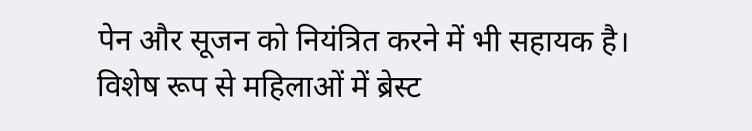पेन और सूजन को नियंत्रित करने में भी सहायक है। विशेष रूप से महिलाओं में ब्रेस्ट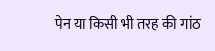पेन या किसी भी तरह की गांठ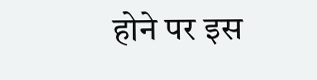होने पर इस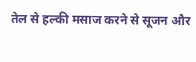तेल से हल्की मसाज करने से सूजन और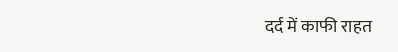दर्द में काफी राहत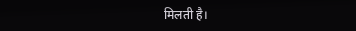मिलती है।